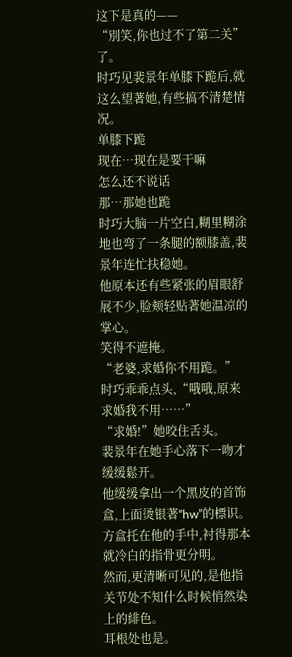这下是真的——
“別笑,你也过不了第二关”了。
时巧见裴景年单膝下跪后,就这么望著她,有些搞不清楚情况。
单膝下跪
现在…现在是要干嘛
怎么还不说话
那…那她也跪
时巧大脑一片空白,糊里糊涂地也弯了一条腿的额膝盖,裴景年连忙扶稳她。
他原本还有些紧张的眉眼舒展不少,脸颊轻贴著她温凉的掌心。
笑得不遮掩。
“老婆,求婚你不用跪。”
时巧乖乖点头,“哦哦,原来求婚我不用……”
“求婚!”她咬住舌头。
裴景年在她手心落下一吻才缓缓鬆开。
他缓缓拿出一个黑皮的首饰盒,上面烫银著“hw”的標识。
方盒托在他的手中,衬得那本就冷白的指骨更分明。
然而,更清晰可见的,是他指关节处不知什么时候悄然染上的緋色。
耳根处也是。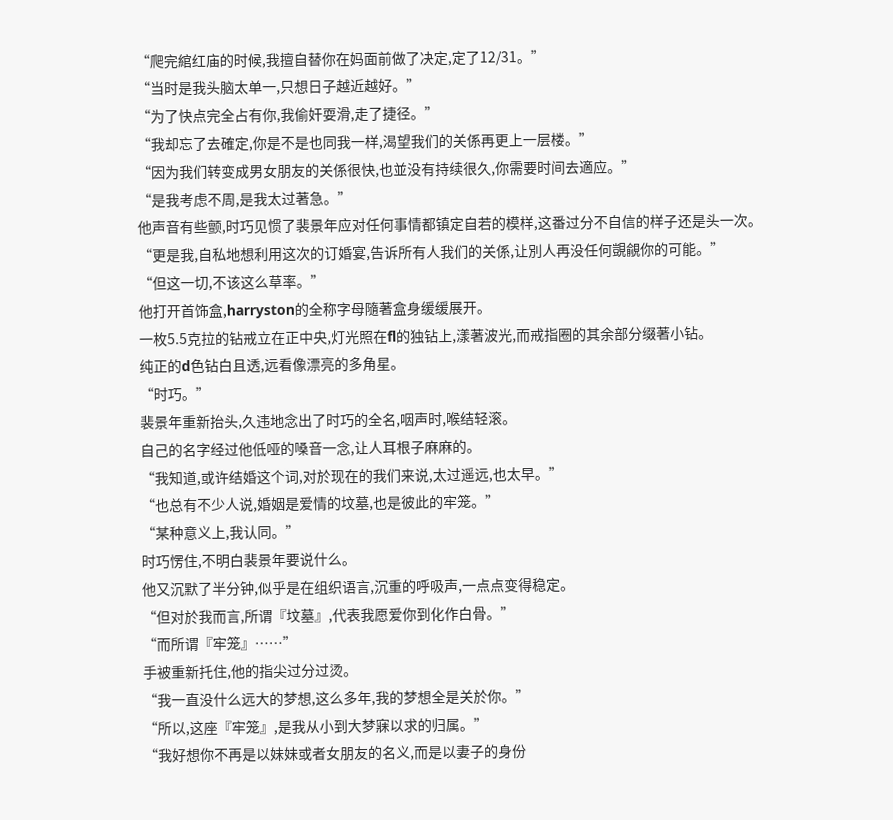“爬完綰红庙的时候,我擅自替你在妈面前做了决定,定了12/31。”
“当时是我头脑太单一,只想日子越近越好。”
“为了快点完全占有你,我偷奸耍滑,走了捷径。”
“我却忘了去確定,你是不是也同我一样,渴望我们的关係再更上一层楼。”
“因为我们转变成男女朋友的关係很快,也並没有持续很久,你需要时间去適应。”
“是我考虑不周,是我太过著急。”
他声音有些颤,时巧见惯了裴景年应对任何事情都镇定自若的模样,这番过分不自信的样子还是头一次。
“更是我,自私地想利用这次的订婚宴,告诉所有人我们的关係,让別人再没任何覬覦你的可能。”
“但这一切,不该这么草率。”
他打开首饰盒,harryston的全称字母隨著盒身缓缓展开。
一枚5.5克拉的钻戒立在正中央,灯光照在fl的独钻上,漾著波光,而戒指圈的其余部分缀著小钻。
纯正的d色钻白且透,远看像漂亮的多角星。
“时巧。”
裴景年重新抬头,久违地念出了时巧的全名,咽声时,喉结轻滚。
自己的名字经过他低哑的嗓音一念,让人耳根子麻麻的。
“我知道,或许结婚这个词,对於现在的我们来说,太过遥远,也太早。”
“也总有不少人说,婚姻是爱情的坟墓,也是彼此的牢笼。”
“某种意义上,我认同。”
时巧愣住,不明白裴景年要说什么。
他又沉默了半分钟,似乎是在组织语言,沉重的呼吸声,一点点变得稳定。
“但对於我而言,所谓『坟墓』,代表我愿爱你到化作白骨。”
“而所谓『牢笼』……”
手被重新托住,他的指尖过分过烫。
“我一直没什么远大的梦想,这么多年,我的梦想全是关於你。”
“所以,这座『牢笼』,是我从小到大梦寐以求的归属。”
“我好想你不再是以妹妹或者女朋友的名义,而是以妻子的身份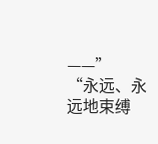——”
“永远、永远地束缚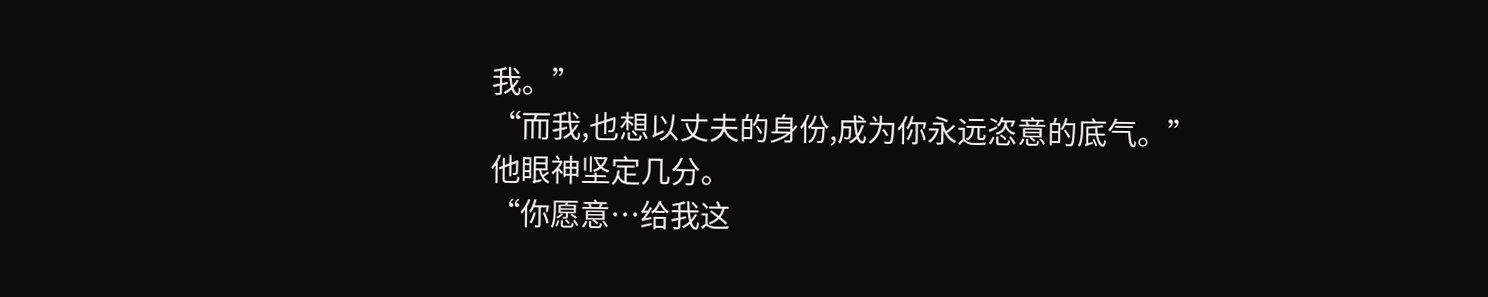我。”
“而我,也想以丈夫的身份,成为你永远恣意的底气。”
他眼神坚定几分。
“你愿意…给我这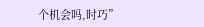个机会吗,时巧”